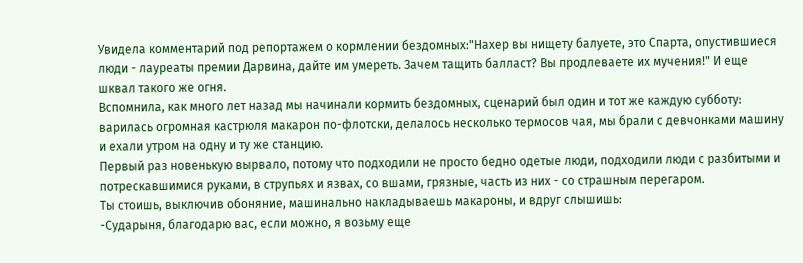Увидела комментарий под репортажем о кормлении бездомных:"Нахер вы нищету балуете, это Спарта, опустившиеся люди - лауреаты премии Дарвина, дайте им умереть. Зачем тащить балласт? Вы продлеваете их мучения!" И еще шквал такого же огня.
Вспомнила, как много лет назад мы начинали кормить бездомных, сценарий был один и тот же каждую субботу: варилась огромная кастрюля макарон по-флотски, делалось несколько термосов чая, мы брали с девчонками машину и ехали утром на одну и ту же станцию.
Первый раз новенькую вырвало, потому что подходили не просто бедно одетые люди, подходили люди с разбитыми и потрескавшимися руками, в струпьях и язвах, со вшами, грязные, часть из них - со страшным перегаром.
Ты стоишь, выключив обоняние, машинально накладываешь макароны, и вдруг слышишь:
-Сударыня, благодарю вас, если можно, я возьму еще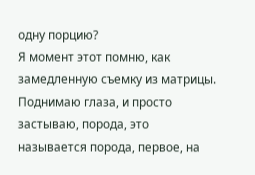одну порцию?
Я момент этот помню, как замедленную съемку из матрицы. Поднимаю глаза, и просто застываю, порода, это называется порода, первое, на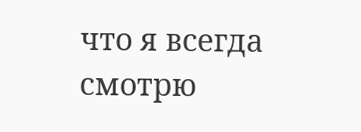что я всегда смотрю